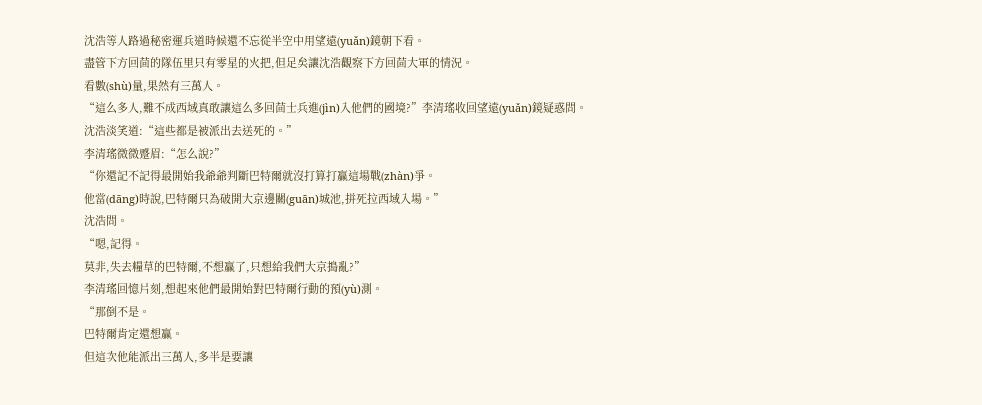沈浩等人路過秘密運兵道時候還不忘從半空中用望遠(yuǎn)鏡朝下看。
盡管下方回茴的隊伍里只有零星的火把,但足矣讓沈浩觀察下方回茴大軍的情況。
看數(shù)量,果然有三萬人。
“這么多人,難不成西域真敢讓這么多回茴士兵進(jìn)入他們的國境?”李清瑤收回望遠(yuǎn)鏡疑惑問。
沈浩淡笑道:“這些都是被派出去送死的。”
李清瑤微微蹙眉:“怎么說?”
“你還記不記得最開始我爺爺判斷巴特爾就沒打算打贏這場戰(zhàn)爭。
他當(dāng)時說,巴特爾只為破開大京邊關(guān)城池,拼死拉西域入場。”
沈浩問。
“嗯,記得。
莫非,失去糧草的巴特爾,不想贏了,只想給我們大京搗亂?”
李清瑤回憶片刻,想起來他們最開始對巴特爾行動的預(yù)測。
“那倒不是。
巴特爾肯定還想贏。
但這次他能派出三萬人,多半是要讓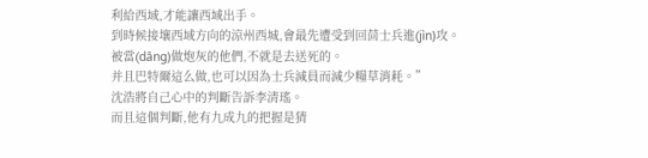利給西域,才能讓西域出手。
到時候接壤西域方向的涼州西城,會最先遭受到回茴士兵進(jìn)攻。
被當(dāng)做炮灰的他們,不就是去送死的。
并且巴特爾這么做,也可以因為士兵減員而減少糧草消耗。”
沈浩將自己心中的判斷告訴李清瑤。
而且這個判斷,他有九成九的把握是猜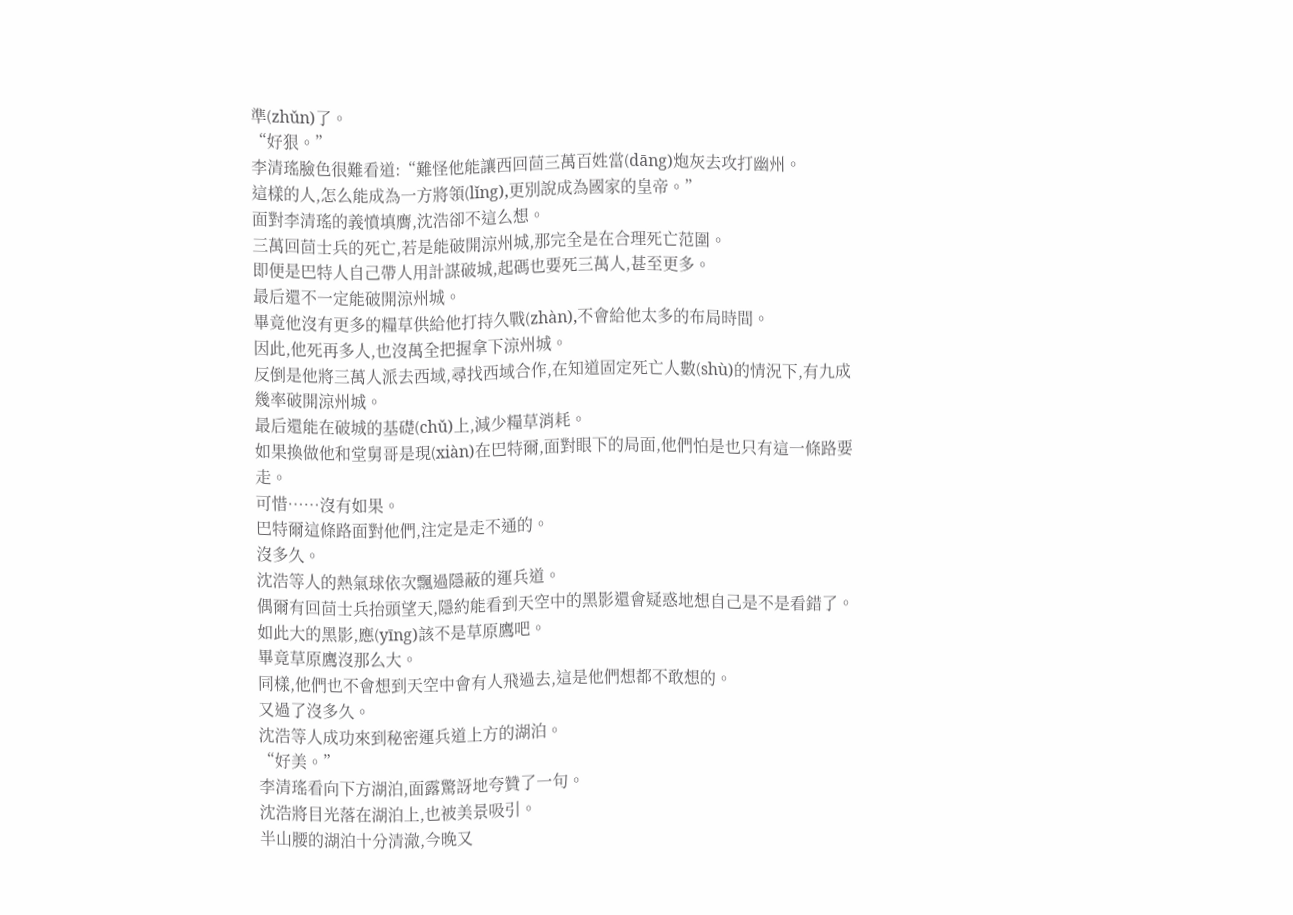準(zhǔn)了。
“好狠。”
李清瑤臉色很難看道:“難怪他能讓西回茴三萬百姓當(dāng)炮灰去攻打幽州。
這樣的人,怎么能成為一方將領(lǐng),更別說成為國家的皇帝。”
面對李清瑤的義憤填膺,沈浩卻不這么想。
三萬回茴士兵的死亡,若是能破開涼州城,那完全是在合理死亡范圍。
即便是巴特人自己帶人用計謀破城,起碼也要死三萬人,甚至更多。
最后還不一定能破開涼州城。
畢竟他沒有更多的糧草供給他打持久戰(zhàn),不會給他太多的布局時間。
因此,他死再多人,也沒萬全把握拿下涼州城。
反倒是他將三萬人派去西域,尋找西域合作,在知道固定死亡人數(shù)的情況下,有九成幾率破開涼州城。
最后還能在破城的基礎(chǔ)上,減少糧草消耗。
如果換做他和堂舅哥是現(xiàn)在巴特爾,面對眼下的局面,他們怕是也只有這一條路要走。
可惜……沒有如果。
巴特爾這條路面對他們,注定是走不通的。
沒多久。
沈浩等人的熱氣球依次飄過隱蔽的運兵道。
偶爾有回茴士兵抬頭望天,隱約能看到天空中的黑影還會疑惑地想自己是不是看錯了。
如此大的黑影,應(yīng)該不是草原鷹吧。
畢竟草原鷹沒那么大。
同樣,他們也不會想到天空中會有人飛過去,這是他們想都不敢想的。
又過了沒多久。
沈浩等人成功來到秘密運兵道上方的湖泊。
“好美。”
李清瑤看向下方湖泊,面露驚訝地夸贊了一句。
沈浩將目光落在湖泊上,也被美景吸引。
半山腰的湖泊十分清澈,今晚又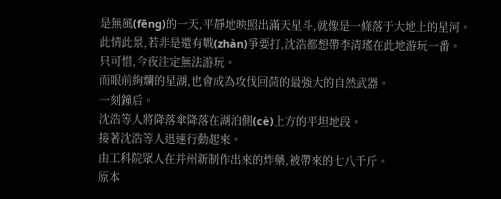是無風(fēng)的一天,平靜地映照出滿天星斗,就像是一條落于大地上的星河。
此情此景,若非是還有戰(zhàn)爭要打,沈浩都想帶李清瑤在此地游玩一番。
只可惜,今夜注定無法游玩。
而眼前絢爛的星湖,也會成為攻伐回茴的最強大的自然武器。
一刻鐘后。
沈浩等人將降落傘降落在湖泊側(cè)上方的平坦地段。
接著沈浩等人迅速行動起來。
由工科院眾人在并州新制作出來的炸藥,被帶來的七八千斤。
原本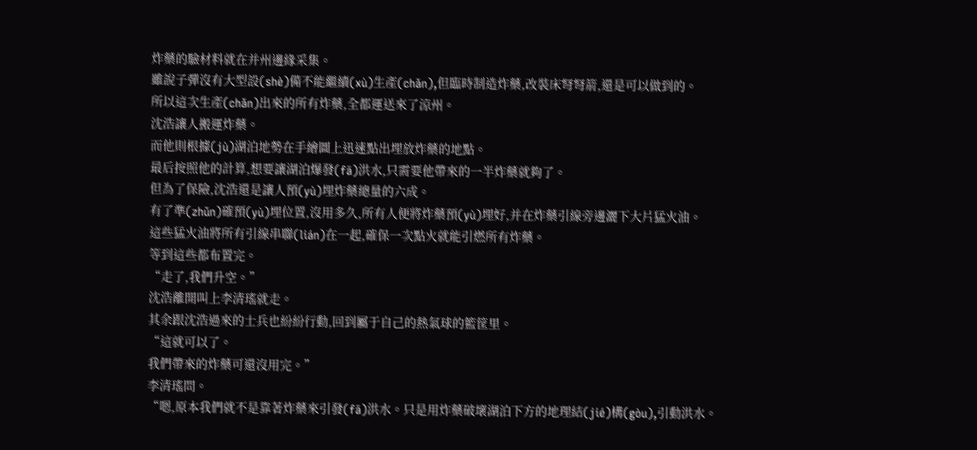炸藥的驗材料就在并州邊緣采集。
雖說子彈沒有大型設(shè)備不能繼續(xù)生產(chǎn),但臨時制造炸藥,改裝床弩弩箭,還是可以做到的。
所以這次生產(chǎn)出來的所有炸藥,全都運送來了涼州。
沈浩讓人搬運炸藥。
而他則根據(jù)湖泊地勢在手繪圖上迅速點出埋放炸藥的地點。
最后按照他的計算,想要讓湖泊爆發(fā)洪水,只需要他帶來的一半炸藥就夠了。
但為了保險,沈浩還是讓人預(yù)埋炸藥總量的六成。
有了準(zhǔn)確預(yù)埋位置,沒用多久,所有人便將炸藥預(yù)埋好,并在炸藥引線旁邊灑下大片猛火油。
這些猛火油將所有引線串聯(lián)在一起,確保一次點火就能引燃所有炸藥。
等到這些都布置完。
“走了,我們升空。”
沈浩離開叫上李清瑤就走。
其余跟沈浩過來的士兵也紛紛行動,回到屬于自己的熱氣球的籃筐里。
“這就可以了。
我們帶來的炸藥可還沒用完。”
李清瑤問。
“嗯,原本我們就不是靠著炸藥來引發(fā)洪水。只是用炸藥破壞湖泊下方的地理結(jié)構(gòu),引動洪水。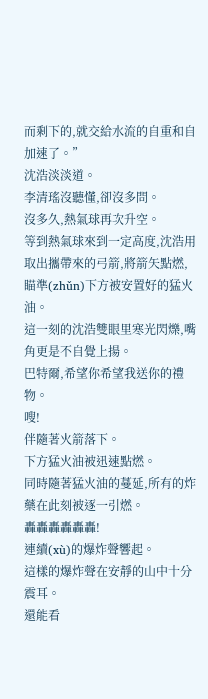而剩下的,就交給水流的自重和自加速了。”
沈浩淡淡道。
李清瑤沒聽懂,卻沒多問。
沒多久,熱氣球再次升空。
等到熱氣球來到一定高度,沈浩用取出攜帶來的弓箭,將箭矢點燃,瞄準(zhǔn)下方被安置好的猛火油。
這一刻的沈浩雙眼里寒光閃爍,嘴角更是不自覺上揚。
巴特爾,希望你希望我送你的禮物。
嗖!
伴隨著火箭落下。
下方猛火油被迅速點燃。
同時隨著猛火油的蔓延,所有的炸藥在此刻被逐一引燃。
轟轟轟轟轟轟!
連續(xù)的爆炸聲響起。
這樣的爆炸聲在安靜的山中十分震耳。
還能看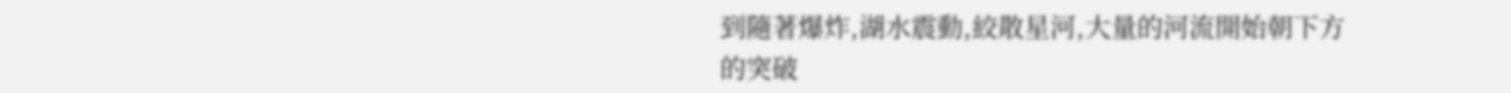到隨著爆炸,湖水震動,絞散星河,大量的河流開始朝下方的突破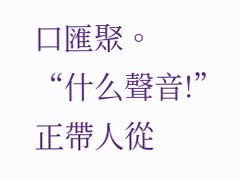口匯聚。
“什么聲音!”
正帶人從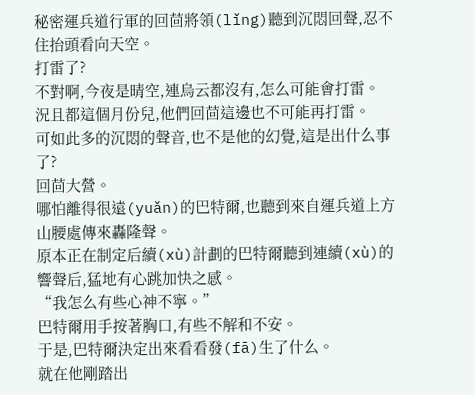秘密運兵道行軍的回茴將領(lǐng)聽到沉悶回聲,忍不住抬頭看向天空。
打雷了?
不對啊,今夜是晴空,連烏云都沒有,怎么可能會打雷。
況且都這個月份兒,他們回茴這邊也不可能再打雷。
可如此多的沉悶的聲音,也不是他的幻覺,這是出什么事了?
回茴大營。
哪怕離得很遠(yuǎn)的巴特爾,也聽到來自運兵道上方山腰處傳來轟隆聲。
原本正在制定后續(xù)計劃的巴特爾聽到連續(xù)的響聲后,猛地有心跳加快之感。
“我怎么有些心神不寧。”
巴特爾用手按著胸口,有些不解和不安。
于是,巴特爾決定出來看看發(fā)生了什么。
就在他剛踏出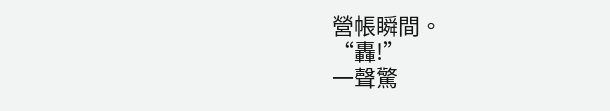營帳瞬間。
“轟!”
一聲驚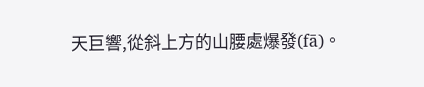天巨響,從斜上方的山腰處爆發(fā)。